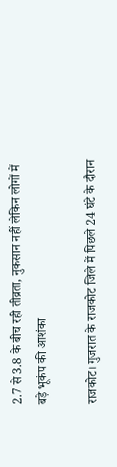2.7 से 3.8 के बीच रही तीव्रता, नुकसान नहीं लेकिन लोगों में बड़े भूकंप की आशंका

राजकोट। गुजरात के राजकोट जिले में पिछले 24 घंटे के दौरान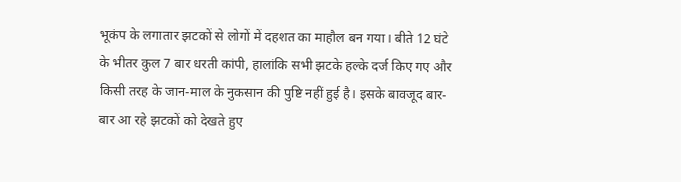भूकंप के लगातार झटकों से लोगों में दहशत का माहौल बन गया। बीते 12 घंटे के भीतर कुल 7 बार धरती कांपी, हालांकि सभी झटके हल्के दर्ज किए गए और किसी तरह के जान-माल के नुकसान की पुष्टि नहीं हुई है। इसके बावजूद बार-बार आ रहे झटकों को देखते हुए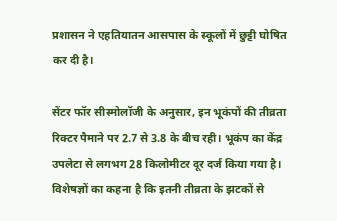प्रशासन ने एहतियातन आसपास के स्कूलों में छुट्टी घोषित कर दी है।

सेंटर फॉर सीस्मोलॉजी के अनुसार, इन भूकंपों की तीव्रता रिक्टर पैमाने पर 2.7 से 3.8 के बीच रही। भूकंप का केंद्र उपलेटा से लगभग 28 किलोमीटर दूर दर्ज किया गया है। विशेषज्ञों का कहना है कि इतनी तीव्रता के झटकों से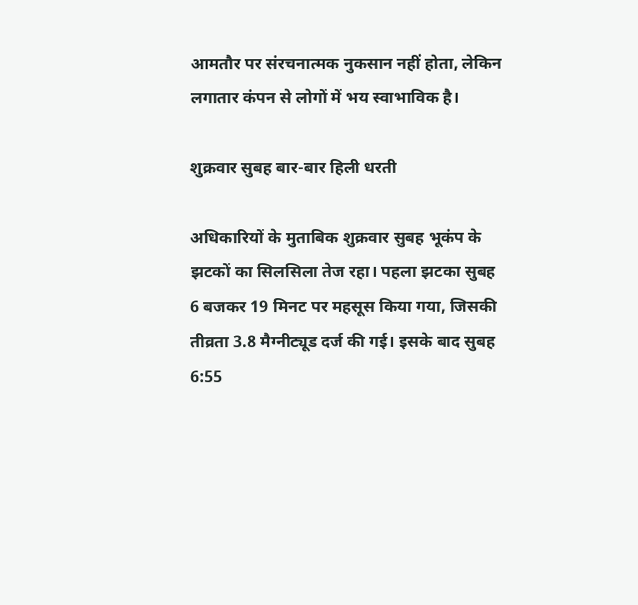आमतौर पर संरचनात्मक नुकसान नहीं होता, लेकिन लगातार कंपन से लोगों में भय स्वाभाविक है।

शुक्रवार सुबह बार-बार हिली धरती

अधिकारियों के मुताबिक शुक्रवार सुबह भूकंप के झटकों का सिलसिला तेज रहा। पहला झटका सुबह 6 बजकर 19 मिनट पर महसूस किया गया, जिसकी तीव्रता 3.8 मैग्नीट्यूड दर्ज की गई। इसके बाद सुबह 6:55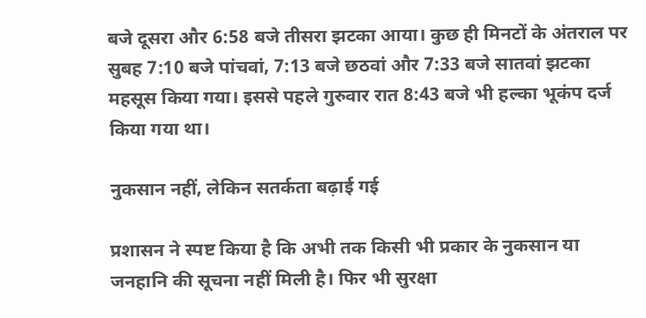बजे दूसरा और 6:58 बजे तीसरा झटका आया। कुछ ही मिनटों के अंतराल पर सुबह 7:10 बजे पांचवां, 7:13 बजे छठवां और 7:33 बजे सातवां झटका महसूस किया गया। इससे पहले गुरुवार रात 8:43 बजे भी हल्का भूकंप दर्ज किया गया था।

नुकसान नहीं, लेकिन सतर्कता बढ़ाई गई

प्रशासन ने स्पष्ट किया है कि अभी तक किसी भी प्रकार के नुकसान या जनहानि की सूचना नहीं मिली है। फिर भी सुरक्षा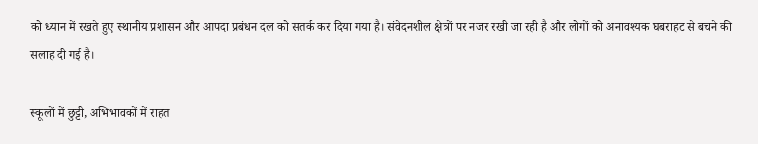को ध्यान में रखते हुए स्थानीय प्रशासन और आपदा प्रबंधन दल को सतर्क कर दिया गया है। संवेदनशील क्षेत्रों पर नजर रखी जा रही है और लोगों को अनावश्यक घबराहट से बचने की सलाह दी गई है।

स्कूलों में छुट्टी, अभिभावकों में राहत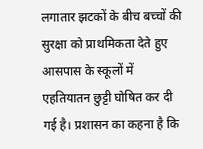लगातार झटकों के बीच बच्चों की सुरक्षा को प्राथमिकता देते हुए आसपास के स्कूलों में एहतियातन छुट्टी घोषित कर दी गई है। प्रशासन का कहना है कि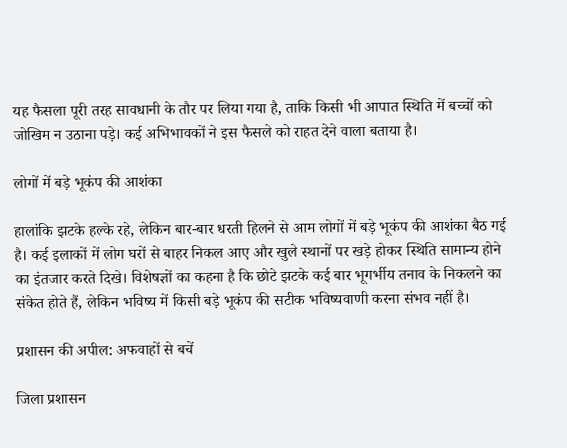यह फैसला पूरी तरह सावधानी के तौर पर लिया गया है, ताकि किसी भी आपात स्थिति में बच्चों को जोखिम न उठाना पड़े। कई अभिभावकों ने इस फैसले को राहत देने वाला बताया है।

लोगों में बड़े भूकंप की आशंका

हालांकि झटके हल्के रहे, लेकिन बार-बार धरती हिलने से आम लोगों में बड़े भूकंप की आशंका बैठ गई है। कई इलाकों में लोग घरों से बाहर निकल आए और खुले स्थानों पर खड़े होकर स्थिति सामान्य होने का इंतजार करते दिखे। विशेषज्ञों का कहना है कि छोटे झटके कई बार भूगर्भीय तनाव के निकलने का संकेत होते हैं, लेकिन भविष्य में किसी बड़े भूकंप की सटीक भविष्यवाणी करना संभव नहीं है।

प्रशासन की अपील: अफवाहों से बचें

जिला प्रशासन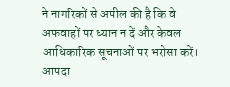ने नागरिकों से अपील की है कि वे अफवाहों पर ध्यान न दें और केवल आधिकारिक सूचनाओं पर भरोसा करें। आपदा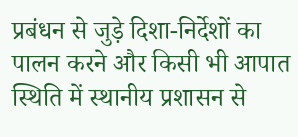प्रबंधन से जुड़े दिशा-निर्देशों का पालन करने और किसी भी आपात स्थिति में स्थानीय प्रशासन से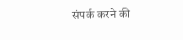संपर्क करने की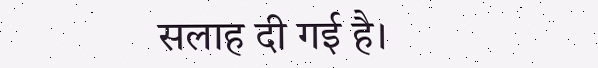सलाह दी गई है।